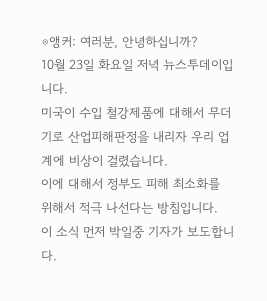⊙앵커: 여러분, 안녕하십니까?
10월 23일 화요일 저녁 뉴스투데이입니다.
미국이 수입 철강제품에 대해서 무더기로 산업피해판정을 내리자 우리 업계에 비상이 걸렸습니다.
이에 대해서 정부도 피해 최소화를 위해서 적극 나선다는 방침입니다.
이 소식 먼저 박일중 기자가 보도합니다.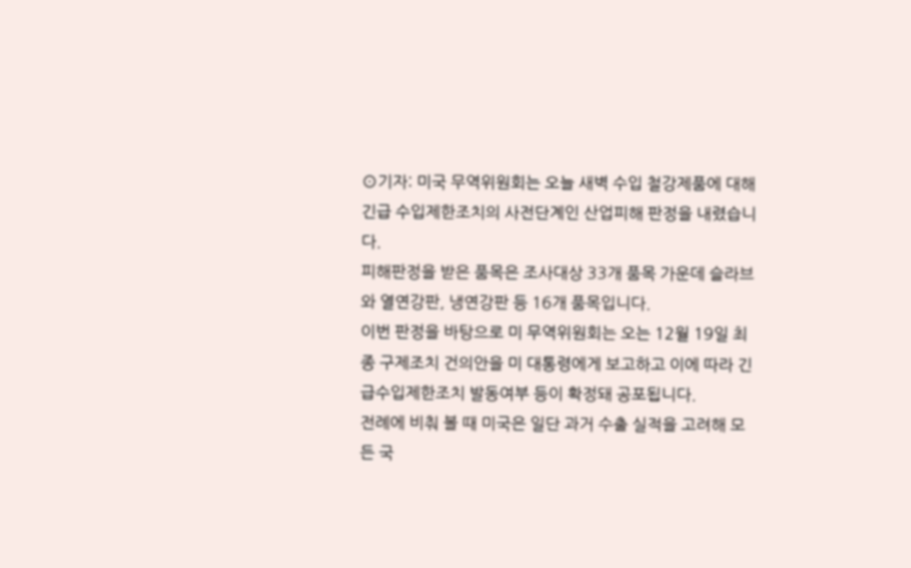⊙기자: 미국 무역위원회는 오늘 새벽 수입 철강제품에 대해 긴급 수입제한조치의 사전단계인 산업피해 판정을 내렸습니다.
피해판정을 받은 품목은 조사대상 33개 품목 가운데 슬라브와 열연강판, 냉연강판 등 16개 품목입니다.
이번 판정을 바탕으로 미 무역위원회는 오는 12월 19일 최종 구제조치 건의안을 미 대통령에게 보고하고 이에 따라 긴급수입제한조치 발동여부 등이 확정돼 공포됩니다.
전례에 비춰 볼 때 미국은 일단 과거 수출 실적을 고려해 모든 국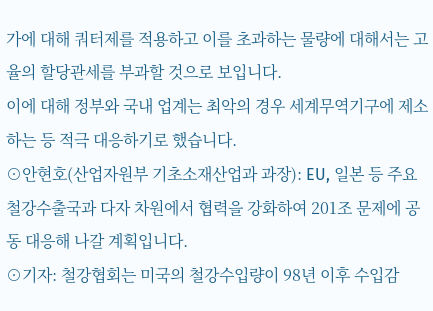가에 대해 쿼터제를 적용하고 이를 초과하는 물량에 대해서는 고율의 할당관세를 부과할 것으로 보입니다.
이에 대해 정부와 국내 업계는 최악의 경우 세계무역기구에 제소하는 등 적극 대응하기로 했습니다.
⊙안현호(산업자원부 기초소재산업과 과장): EU, 일본 등 주요 철강수출국과 다자 차원에서 협력을 강화하여 201조 문제에 공동 대응해 나갈 계획입니다.
⊙기자: 철강협회는 미국의 철강수입량이 98년 이후 수입감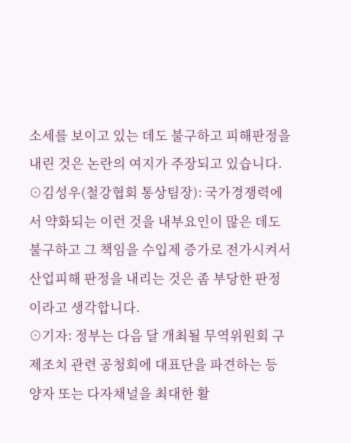소세를 보이고 있는 데도 불구하고 피해판정을 내린 것은 논란의 여지가 주장되고 있습니다.
⊙김성우(철강협회 통상팀장): 국가경쟁력에서 약화되는 이런 것을 내부요인이 많은 데도 불구하고 그 책임을 수입제 증가로 전가시켜서 산업피해 판정을 내리는 것은 좀 부당한 판정이라고 생각합니다.
⊙기자: 정부는 다음 달 개최될 무역위원회 구제조치 관련 공청회에 대표단을 파견하는 등 양자 또는 다자채널을 최대한 활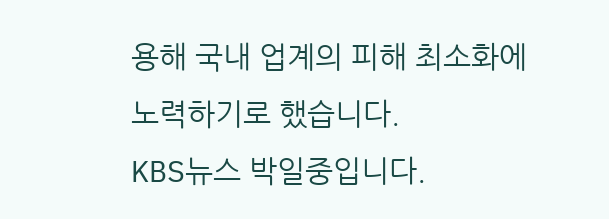용해 국내 업계의 피해 최소화에 노력하기로 했습니다.
KBS뉴스 박일중입니다.